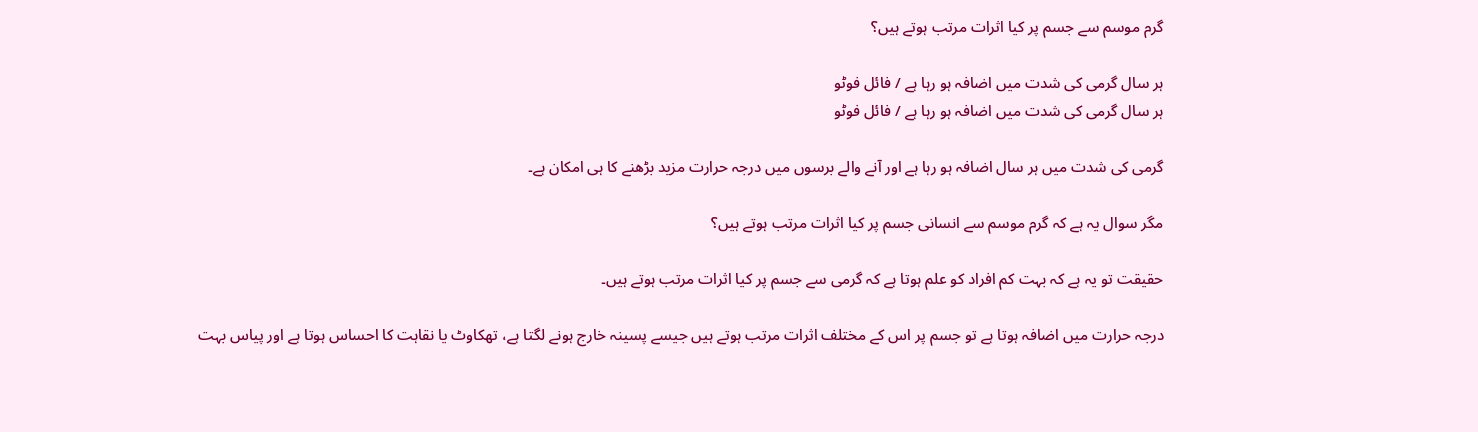گرم موسم سے جسم پر کیا اثرات مرتب ہوتے ہیں؟

ہر سال گرمی کی شدت میں اضافہ ہو رہا ہے / فائل فوٹو
ہر سال گرمی کی شدت میں اضافہ ہو رہا ہے / فائل فوٹو

گرمی کی شدت میں ہر سال اضافہ ہو رہا ہے اور آنے والے برسوں میں درجہ حرارت مزید بڑھنے کا ہی امکان ہے۔

مگر سوال یہ ہے کہ گرم موسم سے انسانی جسم پر کیا اثرات مرتب ہوتے ہیں؟

حقیقت تو یہ ہے کہ بہت کم افراد کو علم ہوتا ہے کہ گرمی سے جسم پر کیا اثرات مرتب ہوتے ہیں۔

درجہ حرارت میں اضافہ ہوتا ہے تو جسم پر اس کے مختلف اثرات مرتب ہوتے ہیں جیسے پسینہ خارج ہونے لگتا ہے، تھکاوٹ یا نقاہت کا احساس ہوتا ہے اور پیاس بہت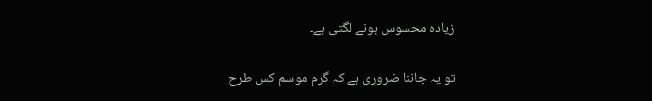زیادہ محسوس ہونے لگتی ہے۔

تو یہ جاننا ضروری ہے کہ گرم موسم کس طرح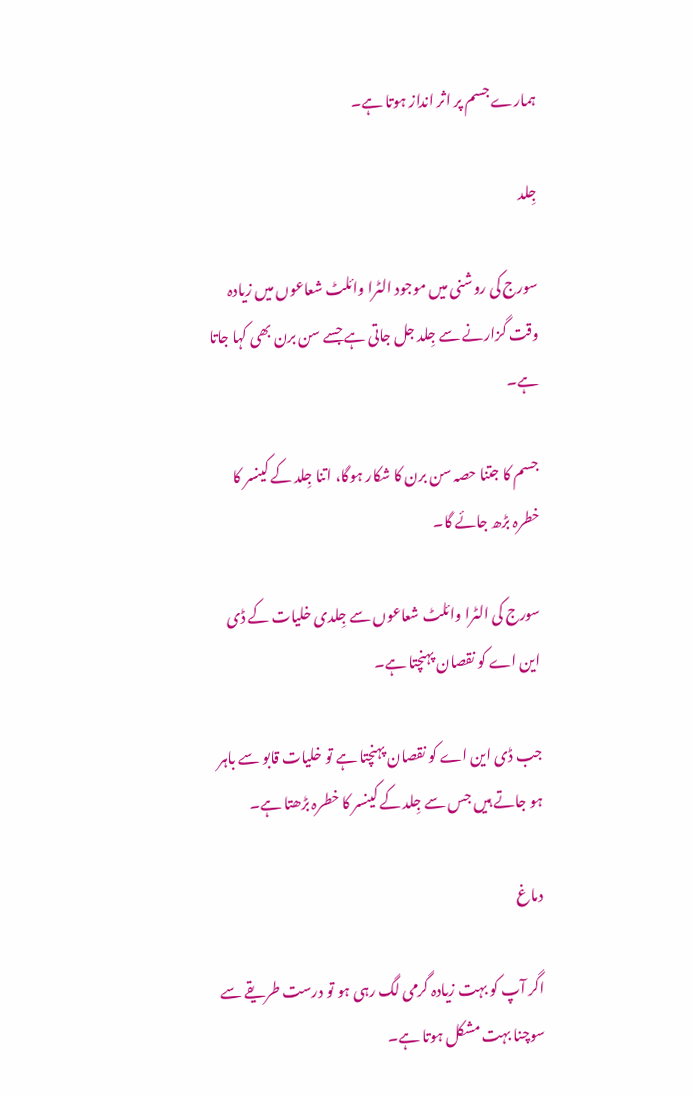ہمارے جسم پر اثر انداز ہوتا ہے۔

جِلد

سورج کی روشنی میں موجود الٹرا وائلٹ شعاعوں میں زیادہ وقت گزارنے سے جِلد جل جاتی ہے جسے سن برن بھی کہا جاتا ہے۔

جسم کا جتنا حصہ سن برن کا شکار ہوگا، اتنا جِلد کے کینسر کا خطرہ بڑھ جائے گا۔

سورج کی الٹرا وائلٹ شعاعوں سے جِلدی خلیات کے ڈی این اے کو نقصان پہنچتا ہے۔

جب ڈی این اے کو نقصان پہنچتا ہے تو خلیات قابو سے باہر ہو جاتے ہیں جس سے جِلد کے کینسر کا خطرہ بڑھتا ہے۔

دماغ

اگر آپ کو بہت زیادہ گرمی لگ رہی ہو تو درست طریقے سے سوچنا بہت مشکل ہوتا ہے۔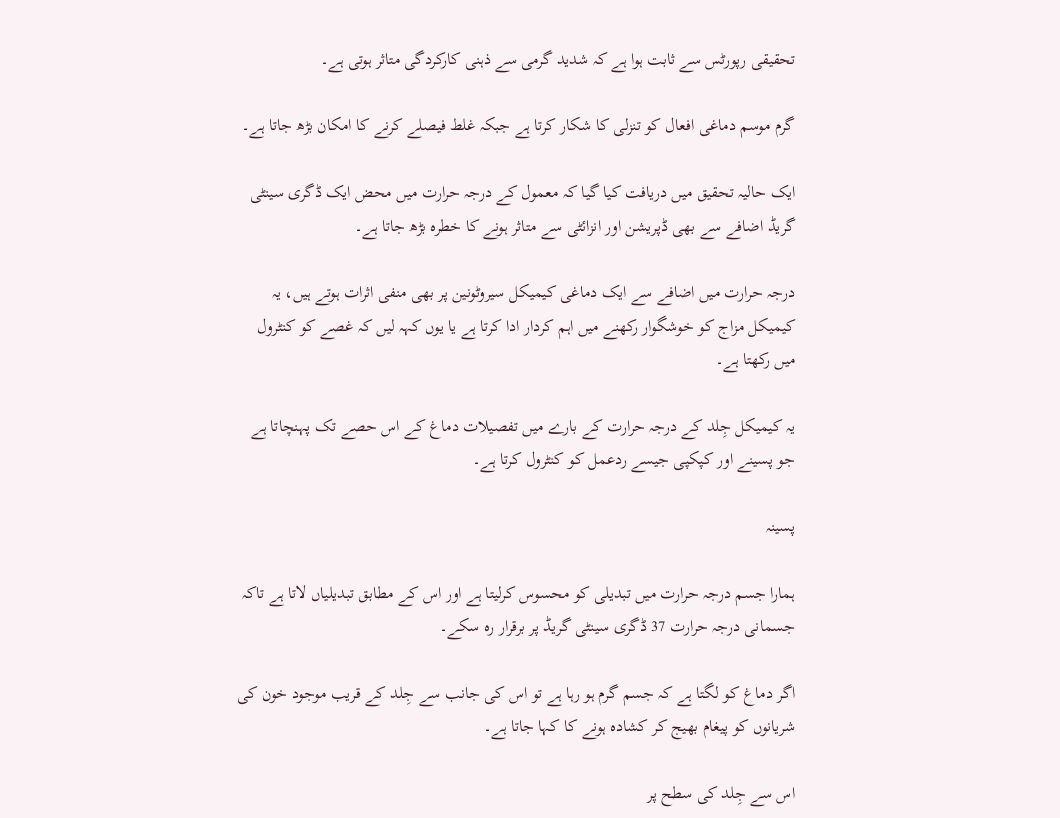تحقیقی رپورٹس سے ثابت ہوا ہے کہ شدید گرمی سے ذہنی کارکردگی متاثر ہوتی ہے۔

گرم موسم دماغی افعال کو تنزلی کا شکار کرتا ہے جبکہ غلط فیصلے کرنے کا امکان بڑھ جاتا ہے۔

ایک حالیہ تحقیق میں دریافت کیا گیا کہ معمول کے درجہ حرارت میں محض ایک ڈگری سینٹی گریڈ اضافے سے بھی ڈپریشن اور انزائٹی سے متاثر ہونے کا خطرہ بڑھ جاتا ہے۔

درجہ حرارت میں اضافے سے ایک دماغی کیمیکل سیروٹونین پر بھی منفی اثرات ہوتے ہیں، یہ کیمیکل مزاج کو خوشگوار رکھنے میں اہم کردار ادا کرتا ہے یا یوں کہہ لیں کہ غصے کو کنٹرول میں رکھتا ہے۔

یہ کیمیکل جِلد کے درجہ حرارت کے بارے میں تفصیلات دماغ کے اس حصے تک پہنچاتا ہے جو پسینے اور کپکپی جیسے ردعمل کو کنٹرول کرتا ہے۔

پسینہ

ہمارا جسم درجہ حرارت میں تبدیلی کو محسوس کرلیتا ہے اور اس کے مطابق تبدیلیاں لاتا ہے تاکہ جسمانی درجہ حرارت 37 ڈگری سینٹی گریڈ پر برقرار رہ سکے۔

اگر دماغ کو لگتا ہے کہ جسم گرم ہو رہا ہے تو اس کی جانب سے جِلد کے قریب موجود خون کی شریانوں کو پیغام بھیج کر کشادہ ہونے کا کہا جاتا ہے۔

اس سے جِلد کی سطح پر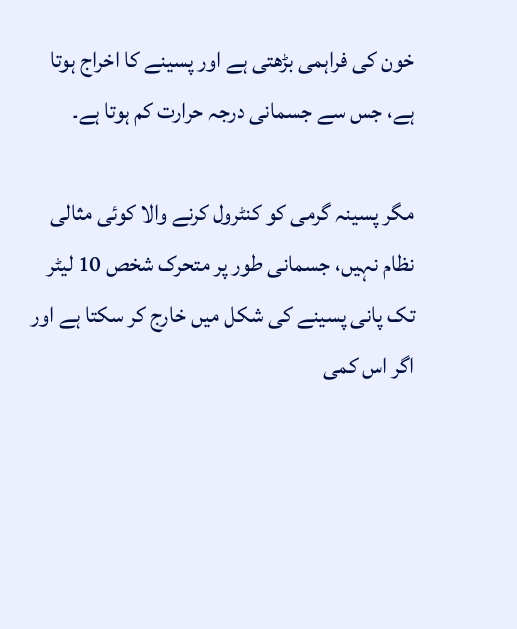خون کی فراہمی بڑھتی ہے اور پسینے کا اخراج ہوتا ہے، جس سے جسمانی درجہ حرارت کم ہوتا ہے۔

مگر پسینہ گرمی کو کنٹرول کرنے والا کوئی مثالی نظام نہیں، جسمانی طور پر متحرک شخص 10 لیٹر تک پانی پسینے کی شکل میں خارج کر سکتا ہے اور اگر اس کمی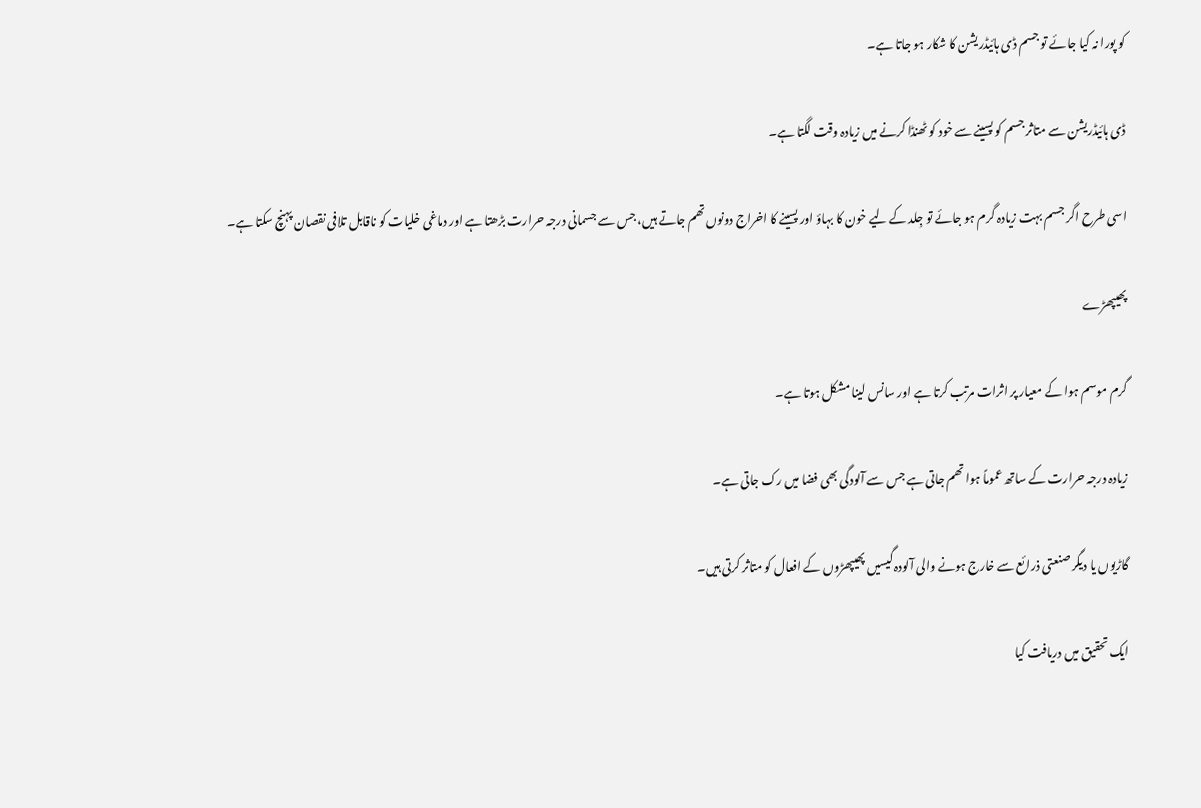کو پورا نہ کیا جائے تو جسم ڈی ہائیڈریشن کا شکار ہو جاتا ہے۔

ڈی ہائیڈریشن سے متاثر جسم کو پسینے سے خود کو ٹھنڈا کرنے میں زیادہ وقت لگتا ہے۔

اسی طرح اگر جسم بہت زیادہ گرم ہو جائے تو جِلد کے لیے خون کا بہاؤ اور پسینے کا اخراج دونوں تھم جاتے ہیں، جس سے جسمانی درجہ حرارت بڑھتا ہے اور دماغی خلیات کو ناقابل تلافی نقصان پہنچ سکتا ہے۔

پھیپھڑے

گرم موسم ہوا کے معیار پر اثرات مرتب کرتا ہے اور سانس لینا مشکل ہوتا ہے۔

زیادہ درجہ حرارت کے ساتھ عموماً ہوا تھم جاتی ہے جس سے آلودگی بھی فضا میں رک جاتی ہے۔

گاڑیوں یا دیگر صنعتی ذرائع سے خارج ہونے والی آلودہ گیسیں پھیپھڑوں کے افعال کو متاثر کرتی ہیں۔

ایک تحقیق میں دریافت کیا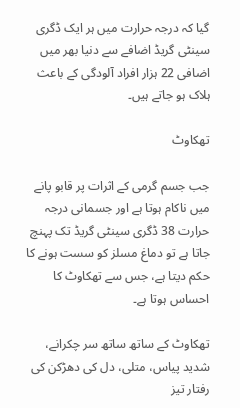گیا کہ درجہ حرارت میں ہر ایک ڈگری سینٹی گریڈ اضافے سے دنیا بھر میں اضافی 22 ہزار افراد آلودگی کے باعث ہلاک ہو جاتے ہیں۔

تھکاوٹ

جب جسم گرمی کے اثرات پر قابو پانے میں ناکام ہوتا ہے اور جسمانی درجہ حرارت 38 ڈگری سینٹی گریڈ تک پہنچ جاتا ہے تو دماغ مسلز کو سست ہونے کا حکم دیتا ہے، جس سے تھکاوٹ کا احساس ہوتا ہے۔

تھکاوٹ کے ساتھ ساتھ سر چکرانے، شدید پیاس، متلی، دل کی دھڑکن کی رفتار تیز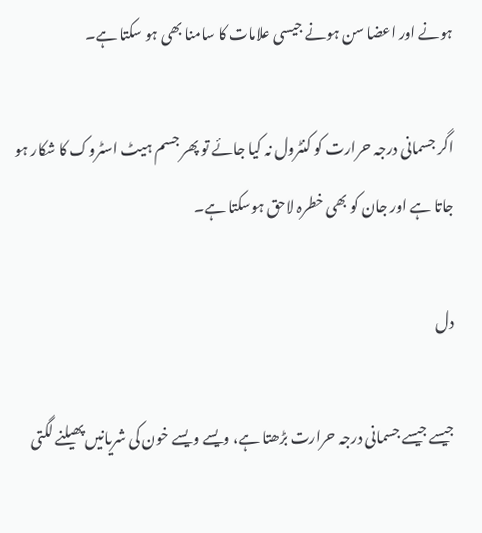ہونے اور اعضا سن ہونے جیسی علامات کا سامنا بھی ہو سکتا ہے۔

اگر جسمانی درجہ حرارت کو کنٹرول نہ کیا جائے تو پھر جسم ہیٹ اسٹروک کا شکار ہو جاتا ہے اور جان کو بھی خطرہ لاحق ہوسکتا ہے۔

دل

جیسے جیسے جسمانی درجہ حرارت بڑھتا ہے، ویسے ویسے خون کی شریانیں پھیلنے لگتی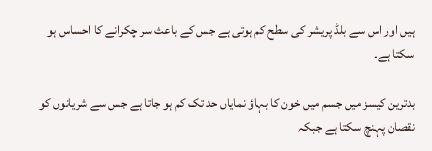ہیں اور اس سے بلڈ پریشر کی سطح کم ہوتی ہے جس کے باعث سر چکرانے کا احساس ہو سکتا ہے۔

بدترین کیسز میں جسم میں خون کا بہاؤ نمایاں حد تک کم ہو جاتا ہے جس سے شریانوں کو نقصان پہنچ سکتا ہے جبکہ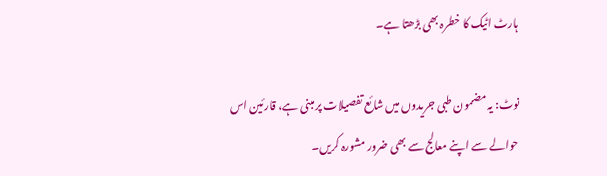ہارٹ اٹیک کا خطرہ بھی بڑھتا ہے۔

نوٹ: یہ مضمون طبی جریدوں میں شائع تفصیلات پر مبنی ہے، قارئین اس حوالے سے اپنے معالج سے بھی ضرور مشورہ کریں۔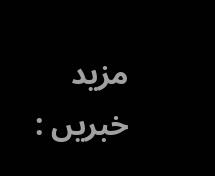مزید خبریں :